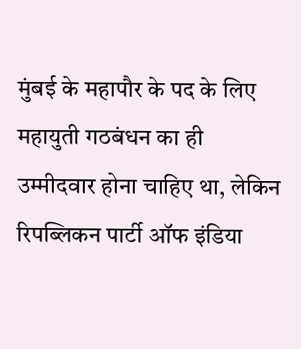मुंबई के महापौर के पद के लिए महायुती गठबंधन का ही उम्मीदवार होना चाहिए था, लेकिन रिपब्लिकन पार्टी ऑफ इंडिया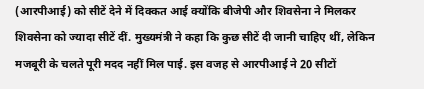(आरपीआई) को सीटें देने में दिक्कत आई क्योंकि बीजेपी और शिवसेना ने मिलकर शिवसेना को ज्यादा सीटें दीं. मुख्यमंत्री ने कहा कि कुछ सीटें दी जानी चाहिए थीं, लेकिन मजबूरी के चलते पूरी मदद नहीं मिल पाई. इस वजह से आरपीआई ने 20 सीटों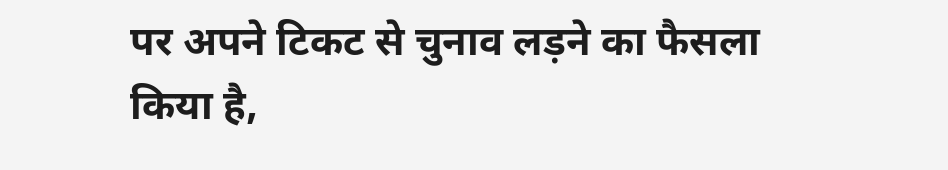पर अपने टिकट से चुनाव लड़ने का फैसला किया है,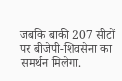जबकि बाकी 207 सीटों पर बीजेपी-शिवसेना का समर्थन मिलेगा.